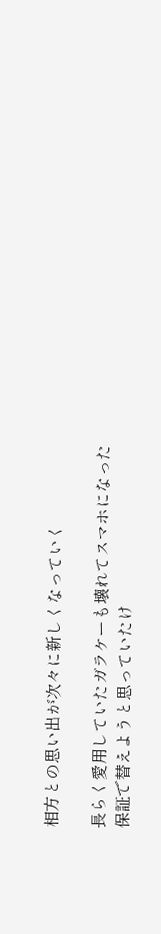相方との思い出が次々に新しくなっていく

長らく愛用していたガラケーも壊れてスマホになった
保証で替えようと思っていたけ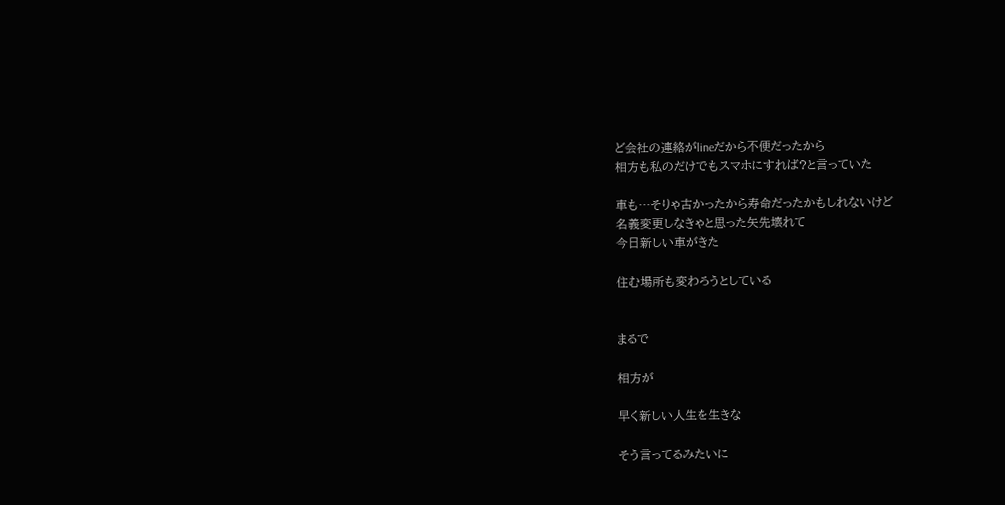ど会社の連絡がlineだから不便だったから
相方も私のだけでもスマホにすれば?と言っていた

車も…そりゃ古かったから寿命だったかもしれないけど
名義変更しなきゃと思った矢先壊れて
今日新しい車がきた

住む場所も変わろうとしている


まるで

相方が

早く新しい人生を生きな

そう言ってるみたいに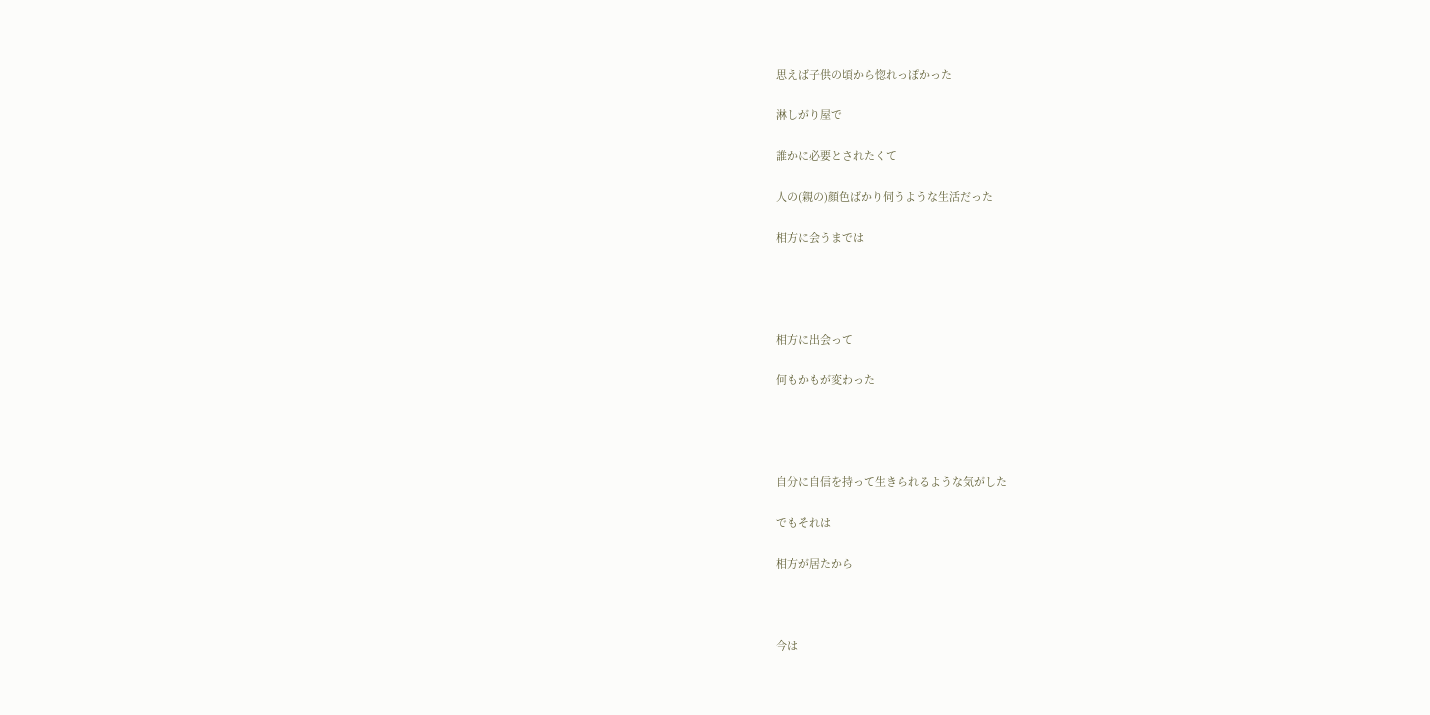思えば子供の頃から惚れっぽかった

淋しがり屋で

誰かに必要とされたくて

人の(親の)顔色ばかり伺うような生活だった

相方に会うまでは




相方に出会って

何もかもが変わった




自分に自信を持って生きられるような気がした

でもそれは

相方が居たから



今は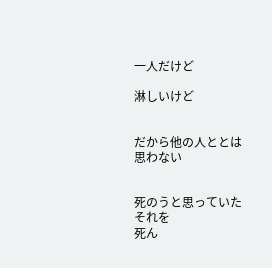一人だけど

淋しいけど


だから他の人ととは思わない


死のうと思っていた
それを
死ん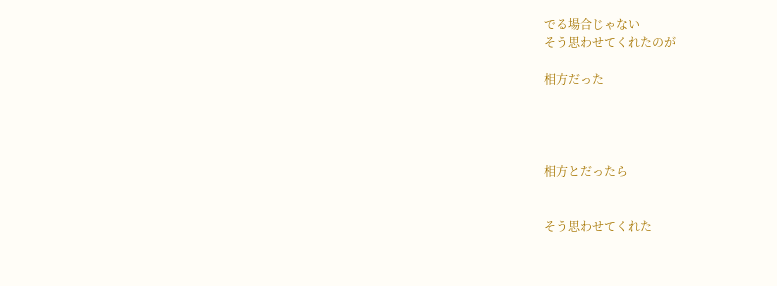でる場合じゃない
そう思わせてくれたのが

相方だった




相方とだったら


そう思わせてくれた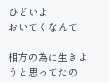ひどいよ
おいてくなんて

相方の為に生きようと思ってたの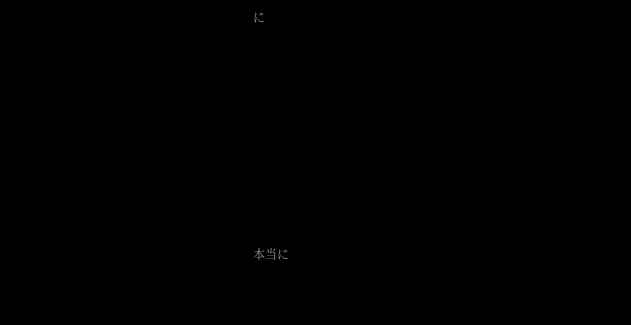に











本当に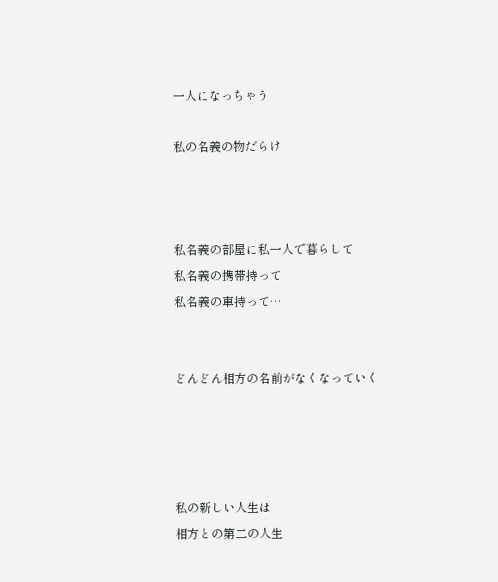一人になっちゃう

私の名義の物だらけ



私名義の部屋に私一人で暮らして
私名義の携帯持って
私名義の車持って…


どんどん相方の名前がなくなっていく




私の新しい人生は
相方との第二の人生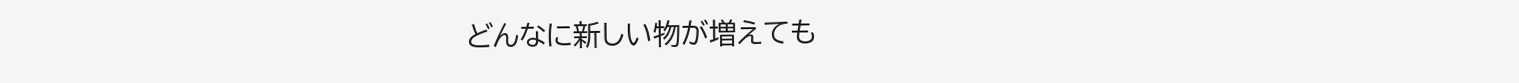どんなに新しい物が増えても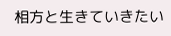相方と生きていきたい